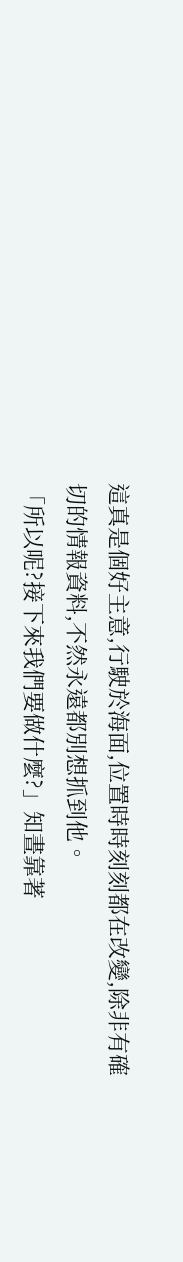這真是個好主意,行駛於海面,位置時時刻刻都在改變,除非有確切的情報資料,不然永遠都別想抓到他。
「所以呢?接下來我們要做什麼?」知晝靠著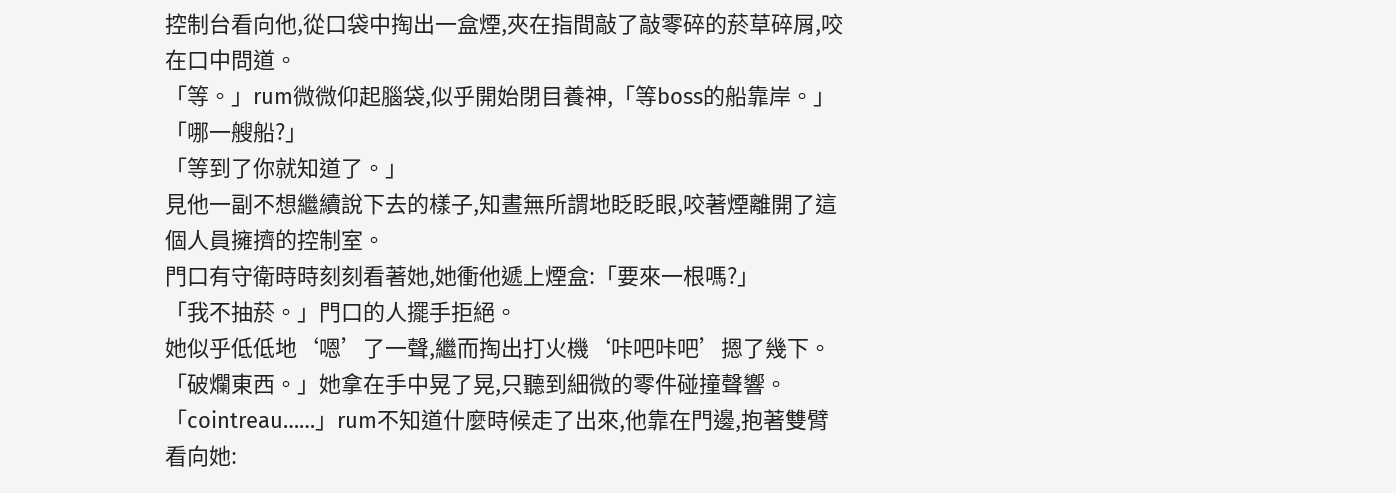控制台看向他,從口袋中掏出一盒煙,夾在指間敲了敲零碎的菸草碎屑,咬在口中問道。
「等。」rum微微仰起腦袋,似乎開始閉目養神,「等boss的船靠岸。」
「哪一艘船?」
「等到了你就知道了。」
見他一副不想繼續說下去的樣子,知晝無所謂地眨眨眼,咬著煙離開了這個人員擁擠的控制室。
門口有守衛時時刻刻看著她,她衝他遞上煙盒:「要來一根嗎?」
「我不抽菸。」門口的人擺手拒絕。
她似乎低低地‘嗯’了一聲,繼而掏出打火機‘咔吧咔吧’摁了幾下。
「破爛東西。」她拿在手中晃了晃,只聽到細微的零件碰撞聲響。
「cointreau……」rum不知道什麼時候走了出來,他靠在門邊,抱著雙臂看向她: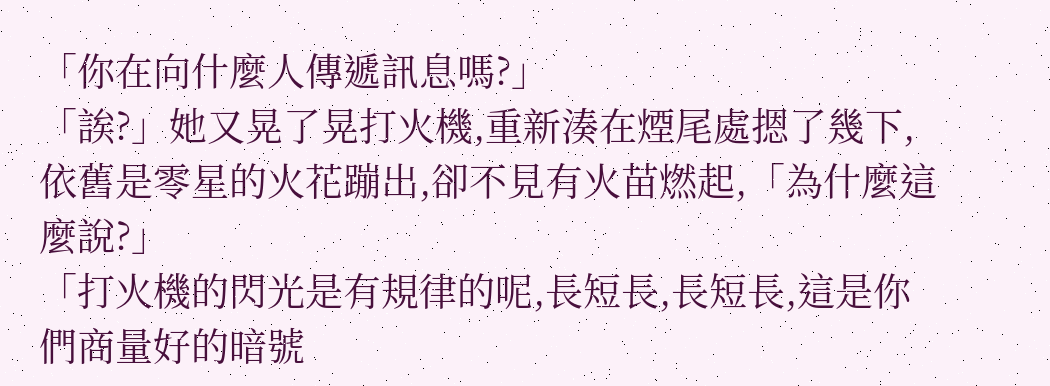「你在向什麼人傳遞訊息嗎?」
「誒?」她又晃了晃打火機,重新湊在煙尾處摁了幾下,依舊是零星的火花蹦出,卻不見有火苗燃起,「為什麼這麼說?」
「打火機的閃光是有規律的呢,長短長,長短長,這是你們商量好的暗號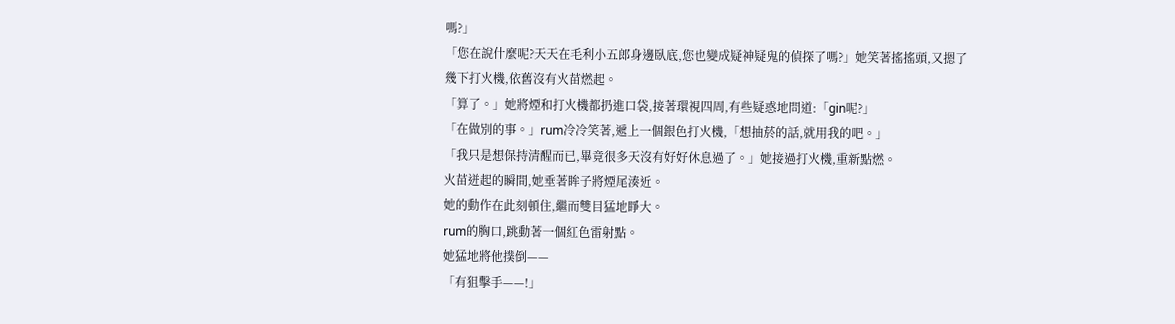嗎?」
「您在說什麼呢?天天在毛利小五郎身邊臥底,您也變成疑神疑鬼的偵探了嗎?」她笑著搖搖頭,又摁了幾下打火機,依舊沒有火苗燃起。
「算了。」她將煙和打火機都扔進口袋,接著環視四周,有些疑惑地問道:「gin呢?」
「在做別的事。」rum冷冷笑著,遞上一個銀色打火機,「想抽菸的話,就用我的吧。」
「我只是想保持清醒而已,畢竟很多天沒有好好休息過了。」她接過打火機,重新點燃。
火苗迸起的瞬間,她垂著眸子將煙尾湊近。
她的動作在此刻頓住,繼而雙目猛地睜大。
rum的胸口,跳動著一個紅色雷射點。
她猛地將他撲倒——
「有狙擊手——!」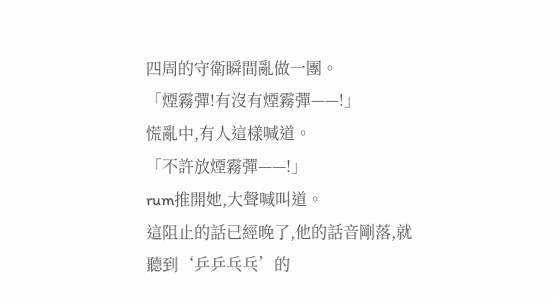四周的守衛瞬間亂做一團。
「煙霧彈!有沒有煙霧彈——!」
慌亂中,有人這樣喊道。
「不許放煙霧彈——!」
rum推開她,大聲喊叫道。
這阻止的話已經晚了,他的話音剛落,就聽到‘乒乒乓乓’的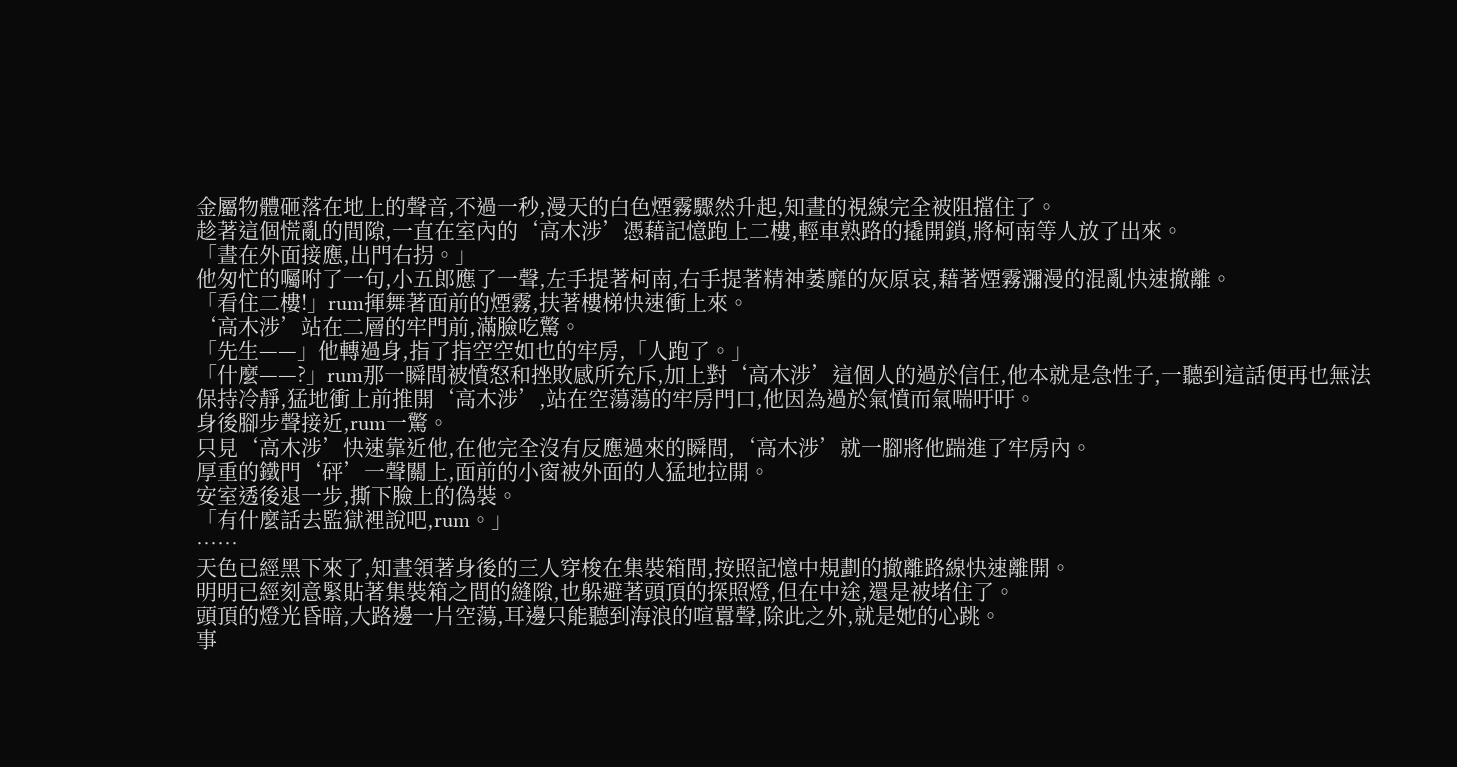金屬物體砸落在地上的聲音,不過一秒,漫天的白色煙霧驟然升起,知晝的視線完全被阻擋住了。
趁著這個慌亂的間隙,一直在室內的‘高木涉’憑藉記憶跑上二樓,輕車熟路的撬開鎖,將柯南等人放了出來。
「晝在外面接應,出門右拐。」
他匆忙的囑咐了一句,小五郎應了一聲,左手提著柯南,右手提著精神萎靡的灰原哀,藉著煙霧瀰漫的混亂快速撤離。
「看住二樓!」rum揮舞著面前的煙霧,扶著樓梯快速衝上來。
‘高木涉’站在二層的牢門前,滿臉吃驚。
「先生——」他轉過身,指了指空空如也的牢房,「人跑了。」
「什麼——?」rum那一瞬間被憤怒和挫敗感所充斥,加上對‘高木涉’這個人的過於信任,他本就是急性子,一聽到這話便再也無法保持冷靜,猛地衝上前推開‘高木涉’,站在空蕩蕩的牢房門口,他因為過於氣憤而氣喘吁吁。
身後腳步聲接近,rum一驚。
只見‘高木涉’快速靠近他,在他完全沒有反應過來的瞬間,‘高木涉’就一腳將他踹進了牢房內。
厚重的鐵門‘砰’一聲關上,面前的小窗被外面的人猛地拉開。
安室透後退一步,撕下臉上的偽裝。
「有什麼話去監獄裡說吧,rum。」
……
天色已經黑下來了,知晝領著身後的三人穿梭在集裝箱間,按照記憶中規劃的撤離路線快速離開。
明明已經刻意緊貼著集裝箱之間的縫隙,也躲避著頭頂的探照燈,但在中途,還是被堵住了。
頭頂的燈光昏暗,大路邊一片空蕩,耳邊只能聽到海浪的喧囂聲,除此之外,就是她的心跳。
事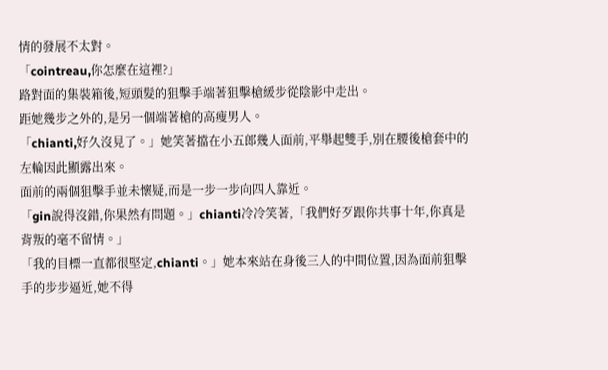情的發展不太對。
「cointreau,你怎麼在這裡?」
路對面的集裝箱後,短頭髮的狙擊手端著狙擊槍緩步從陰影中走出。
距她幾步之外的,是另一個端著槍的高瘦男人。
「chianti,好久沒見了。」她笑著擋在小五郎幾人面前,平舉起雙手,別在腰後槍套中的左輪因此顯露出來。
面前的兩個狙擊手並未懷疑,而是一步一步向四人靠近。
「gin說得沒錯,你果然有問題。」chianti冷冷笑著,「我們好歹跟你共事十年,你真是背叛的毫不留情。」
「我的目標一直都很堅定,chianti。」她本來站在身後三人的中間位置,因為面前狙擊手的步步逼近,她不得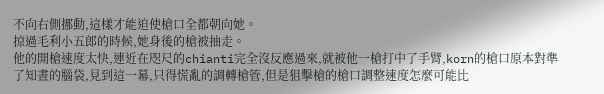不向右側挪動,這樣才能迫使槍口全都朝向她。
掠過毛利小五郎的時候,她身後的槍被抽走。
他的開槍速度太快,連近在咫尺的chianti完全沒反應過來,就被他一槍打中了手臂,korn的槍口原本對準了知晝的腦袋,見到這一幕,只得慌亂的調轉槍管,但是狙擊槍的槍口調整速度怎麼可能比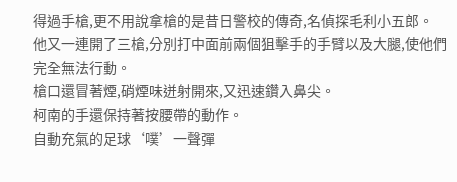得過手槍,更不用說拿槍的是昔日警校的傳奇,名偵探毛利小五郎。
他又一連開了三槍,分別打中面前兩個狙擊手的手臂以及大腿,使他們完全無法行動。
槍口還冒著煙,硝煙味迸射開來,又迅速鑽入鼻尖。
柯南的手還保持著按腰帶的動作。
自動充氣的足球‘噗’一聲彈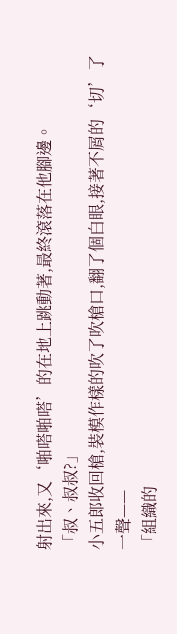射出來,又‘啪嗒啪嗒’的在地上跳動著,最終滾落在他腳邊。
「叔、叔叔?」
小五郎收回槍,裝模作樣的吹了吹槍口,翻了個白眼,接著不屑的‘切’了一聲——
「組織的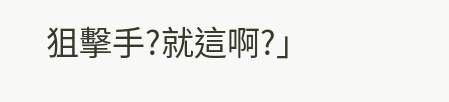狙擊手?就這啊?」